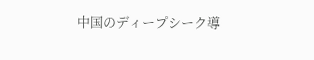中国のディープシーク導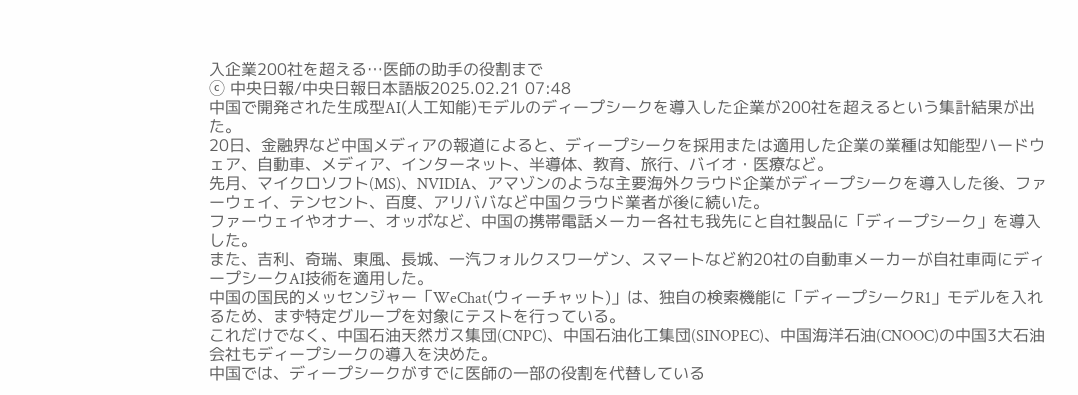入企業200社を超える…医師の助手の役割まで
ⓒ 中央日報/中央日報日本語版2025.02.21 07:48
中国で開発された生成型AI(人工知能)モデルのディープシークを導入した企業が200社を超えるという集計結果が出た。
20日、金融界など中国メディアの報道によると、ディープシークを採用または適用した企業の業種は知能型ハードウェア、自動車、メディア、インターネット、半導体、教育、旅行、バイオ・医療など。
先月、マイクロソフト(MS)、NVIDIA、アマゾンのような主要海外クラウド企業がディープシークを導入した後、ファーウェイ、テンセント、百度、アリババなど中国クラウド業者が後に続いた。
ファーウェイやオナー、オッポなど、中国の携帯電話メーカー各社も我先にと自社製品に「ディープシーク」を導入した。
また、吉利、奇瑞、東風、長城、一汽フォルクスワーゲン、スマートなど約20社の自動車メーカーが自社車両にディープシークAI技術を適用した。
中国の国民的メッセンジャー「WeChat(ウィーチャット)」は、独自の検索機能に「ディープシークR1」モデルを入れるため、まず特定グループを対象にテストを行っている。
これだけでなく、中国石油天然ガス集団(CNPC)、中国石油化工集団(SINOPEC)、中国海洋石油(CNOOC)の中国3大石油会社もディープシークの導入を決めた。
中国では、ディープシークがすでに医師の一部の役割を代替している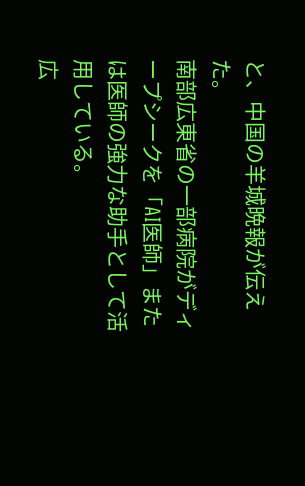と、中国の羊城晩報が伝えた。
南部広東省の一部病院がディープシークを「AI医師」または医師の強力な助手として活用している。
広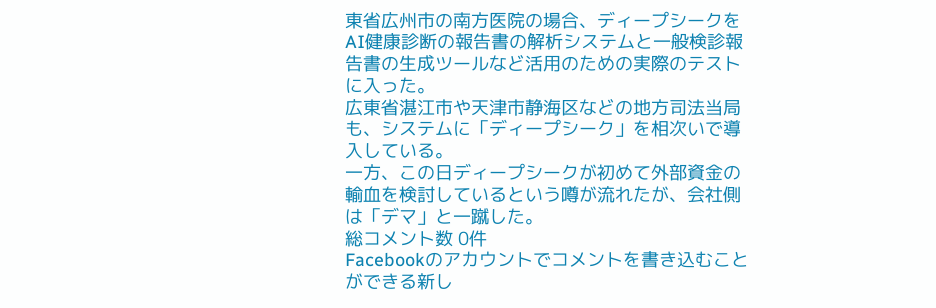東省広州市の南方医院の場合、ディープシークをAI健康診断の報告書の解析システムと一般検診報告書の生成ツールなど活用のための実際のテストに入った。
広東省湛江市や天津市静海区などの地方司法当局も、システムに「ディープシーク」を相次いで導入している。
一方、この日ディープシークが初めて外部資金の輸血を検討しているという噂が流れたが、会社側は「デマ」と一蹴した。
総コメント数 0件
Facebookのアカウントでコメントを書き込むことができる新し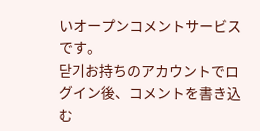いオープンコメントサービスです。
닫기お持ちのアカウントでログイン後、コメントを書き込む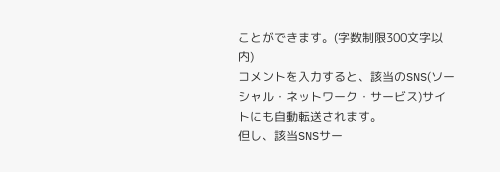ことができます。(字数制限300文字以内)
コメントを入力すると、該当のSNS(ソーシャル・ネットワーク・サービス)サイトにも自動転送されます。
但し、該当SNSサー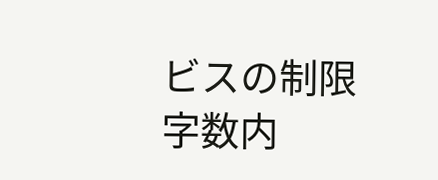ビスの制限字数内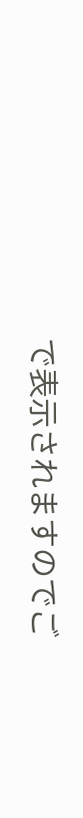で表示されますのでご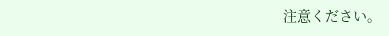注意ください。